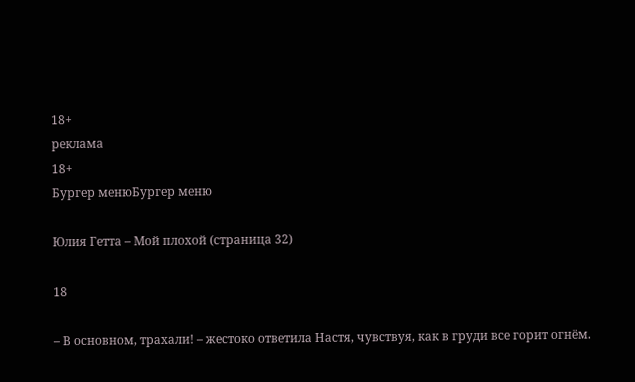18+
реклама
18+
Бургер менюБургер меню

Юлия Гетта – Мой плохой (страница 32)

18

– В основном, трахали! – жестоко ответила Настя, чувствуя, как в груди все горит огнём.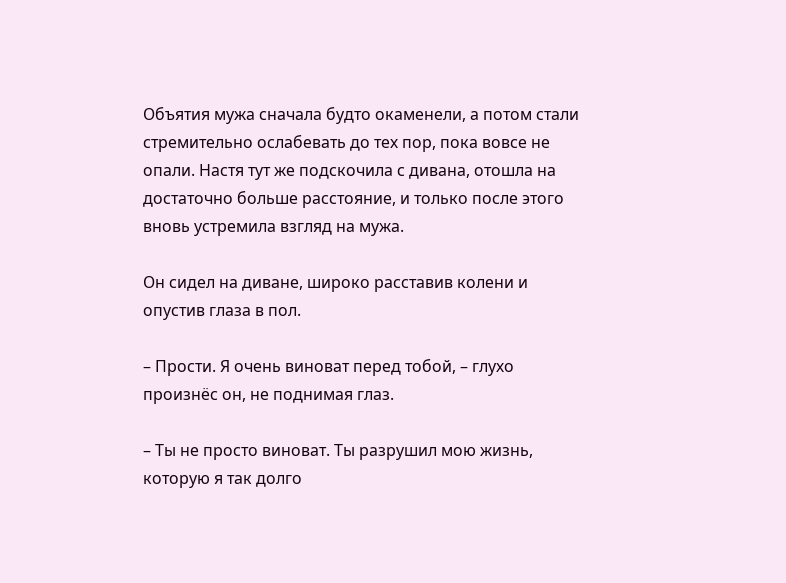Объятия мужа сначала будто окаменели, а потом стали стремительно ослабевать до тех пор, пока вовсе не опали. Настя тут же подскочила с дивана, отошла на достаточно больше расстояние, и только после этого вновь устремила взгляд на мужа.

Он сидел на диване, широко расставив колени и опустив глаза в пол.

– Прости. Я очень виноват перед тобой, – глухо произнёс он, не поднимая глаз.

– Ты не просто виноват. Ты разрушил мою жизнь, которую я так долго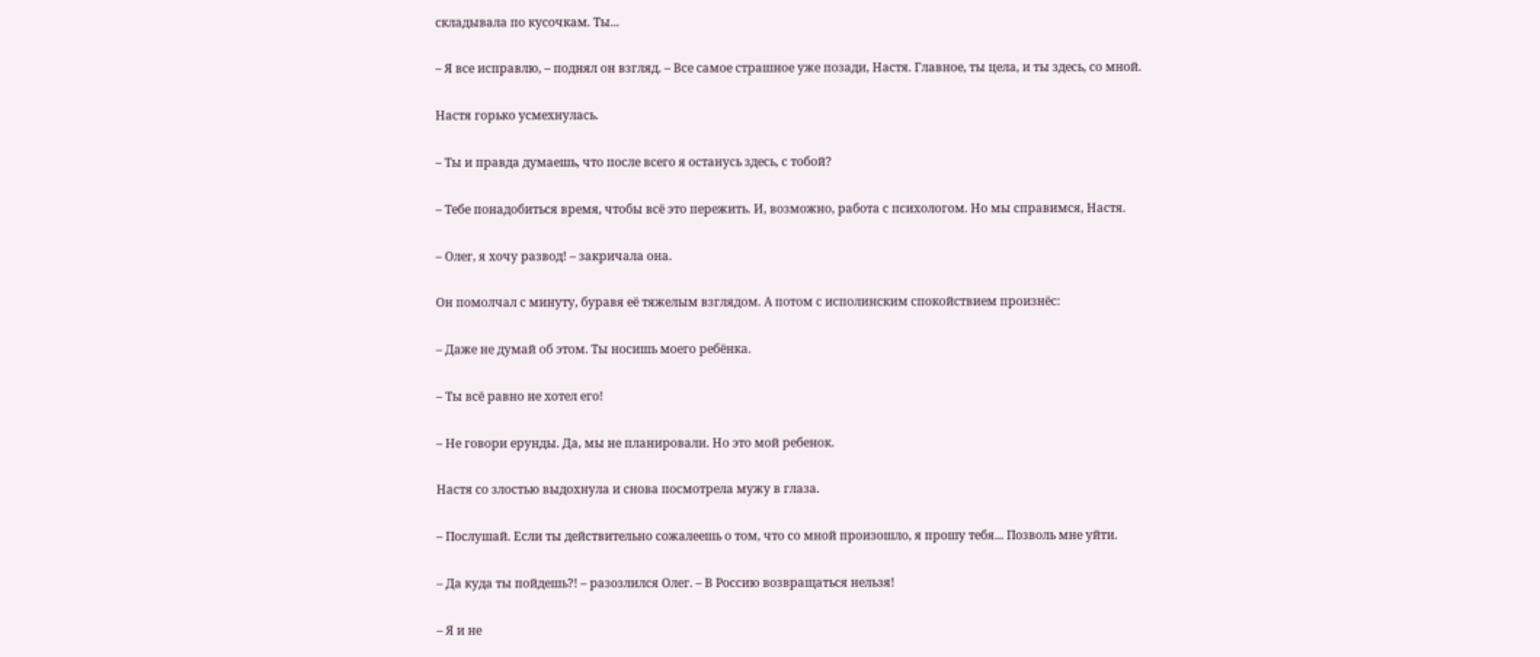складывала по кусочкам. Ты...

– Я все исправлю, – поднял он взгляд. – Все самое страшное уже позади, Настя. Главное, ты цела, и ты здесь, со мной.

Настя горько усмехнулась.

– Ты и правда думаешь, что после всего я останусь здесь, с тобой?

– Тебе понадобиться время, чтобы всё это пережить. И, возможно, работа с психологом. Но мы справимся, Настя.

– Олег, я хочу развод! – закричала она.

Он помолчал с минуту, буравя её тяжелым взглядом. А потом с исполинским спокойствием произнёс:

– Даже не думай об этом. Ты носишь моего ребёнка.

– Ты всё равно не хотел его!

– Не говори ерунды. Да, мы не планировали. Но это мой ребенок.

Настя со злостью выдохнула и снова посмотрела мужу в глаза.

– Послушай. Если ты действительно сожалеешь о том, что со мной произошло, я прошу тебя... Позволь мне уйти.

– Да куда ты пойдешь?! – разозлился Олег. – В Россию возвращаться нельзя!

– Я и не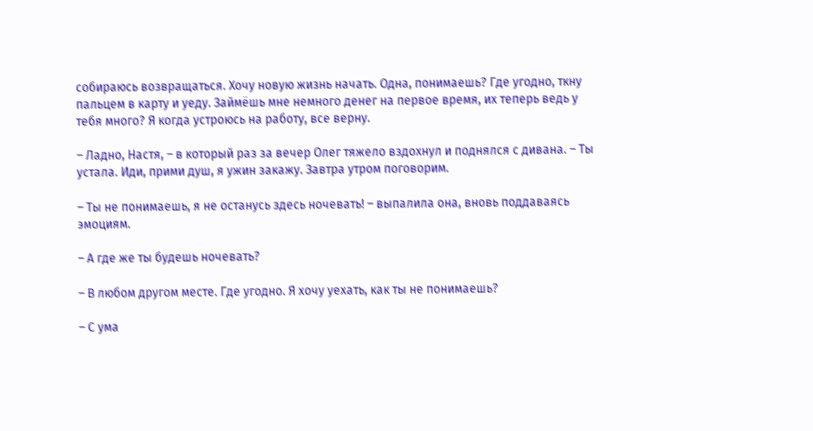собираюсь возвращаться. Хочу новую жизнь начать. Одна, понимаешь? Где угодно, ткну пальцем в карту и уеду. Займёшь мне немного денег на первое время, их теперь ведь у тебя много? Я когда устроюсь на работу, все верну.

– Ладно, Настя, – в который раз за вечер Олег тяжело вздохнул и поднялся с дивана. – Ты устала. Иди, прими душ, я ужин закажу. Завтра утром поговорим.

– Ты не понимаешь, я не останусь здесь ночевать! – выпалила она, вновь поддаваясь эмоциям.

– А где же ты будешь ночевать?

– В любом другом месте. Где угодно. Я хочу уехать, как ты не понимаешь?

– С ума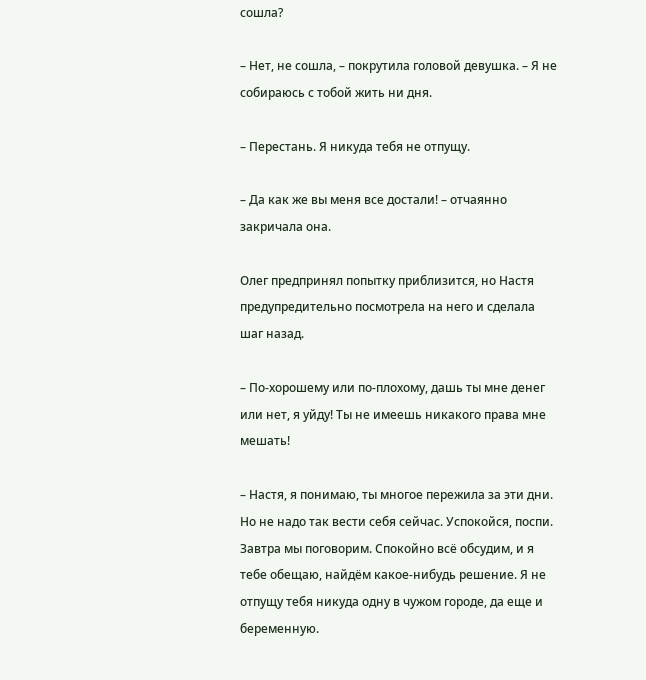сошла?

– Нет, не сошла, – покрутила головой девушка. – Я не собираюсь с тобой жить ни дня.

– Перестань. Я никуда тебя не отпущу.

– Да как же вы меня все достали! – отчаянно закричала она.

Олег предпринял попытку приблизится, но Настя предупредительно посмотрела на него и сделала шаг назад.

– По-хорошему или по-плохому, дашь ты мне денег или нет, я уйду! Ты не имеешь никакого права мне мешать!

– Настя, я понимаю, ты многое пережила за эти дни. Но не надо так вести себя сейчас. Успокойся, поспи. Завтра мы поговорим. Спокойно всё обсудим, и я тебе обещаю, найдём какое-нибудь решение. Я не отпущу тебя никуда одну в чужом городе, да еще и беременную.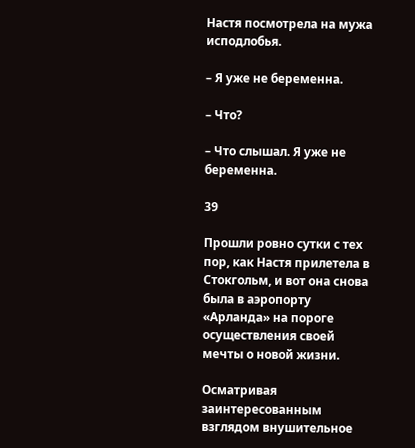Настя посмотрела на мужа исподлобья.

– Я уже не беременна.

– Что?

– Что слышал. Я уже не беременна.

39

Прошли ровно сутки с тех пор, как Настя прилетела в Стокгольм, и вот она снова была в аэропорту «Арланда» на пороге осуществления своей мечты о новой жизни.

Осматривая заинтересованным взглядом внушительное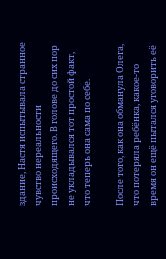здание, Настя испытывала странное чувство нереальности происходящего. В голове до сих пор не укладывался тот простой факт, что теперь она сама по себе.

После того, как она обманула Олега, что потеряла ребёнка, какое-то время он ещё пытался уговорить её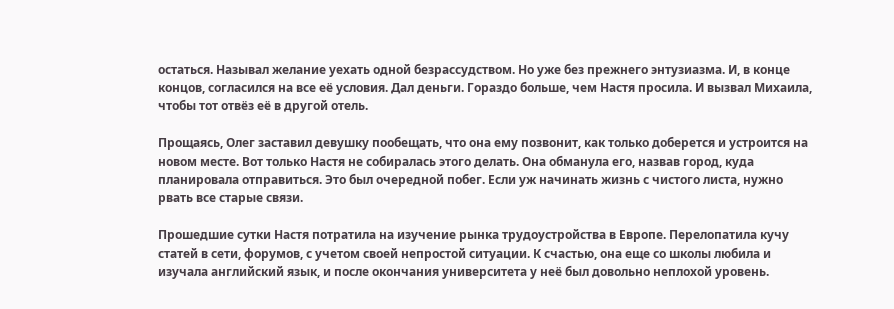остаться. Называл желание уехать одной безрассудством. Но уже без прежнего энтузиазма. И, в конце концов, согласился на все её условия. Дал деньги. Гораздо больше, чем Настя просила. И вызвал Михаила, чтобы тот отвёз её в другой отель.

Прощаясь, Олег заставил девушку пообещать, что она ему позвонит, как только доберется и устроится на новом месте. Вот только Настя не собиралась этого делать. Она обманула его, назвав город, куда планировала отправиться. Это был очередной побег. Если уж начинать жизнь с чистого листа, нужно рвать все старые связи.

Прошедшие сутки Настя потратила на изучение рынка трудоустройства в Европе. Перелопатила кучу статей в сети, форумов, с учетом своей непростой ситуации. К счастью, она еще со школы любила и изучала английский язык, и после окончания университета у неё был довольно неплохой уровень.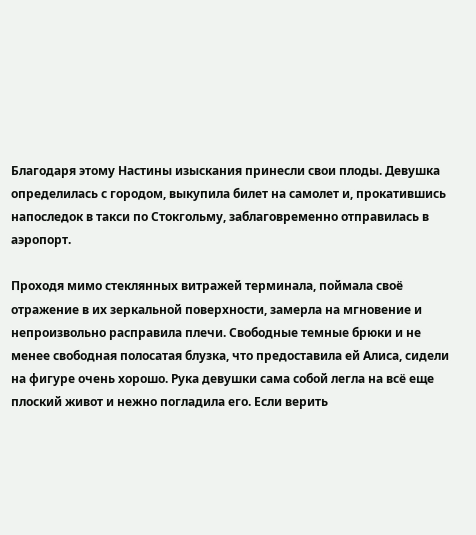Благодаря этому Настины изыскания принесли свои плоды. Девушка определилась с городом, выкупила билет на самолет и, прокатившись напоследок в такси по Стокгольму, заблаговременно отправилась в аэропорт.

Проходя мимо стеклянных витражей терминала, поймала своё отражение в их зеркальной поверхности, замерла на мгновение и непроизвольно расправила плечи. Свободные темные брюки и не менее свободная полосатая блузка, что предоставила ей Алиса, сидели на фигуре очень хорошо. Рука девушки сама собой легла на всё еще плоский живот и нежно погладила его. Если верить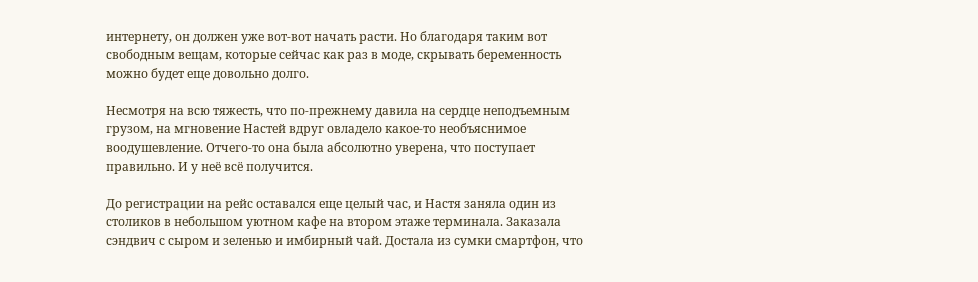интернету, он должен уже вот-вот начать расти. Но благодаря таким вот свободным вещам, которые сейчас как раз в моде, скрывать беременность можно будет еще довольно долго.

Несмотря на всю тяжесть, что по-прежнему давила на сердце неподъемным грузом, на мгновение Настей вдруг овладело какое-то необъяснимое воодушевление. Отчего-то она была абсолютно уверена, что поступает правильно. И у неё всё получится.

До регистрации на рейс оставался еще целый час, и Настя заняла один из столиков в небольшом уютном кафе на втором этаже терминала. Заказала сэндвич с сыром и зеленью и имбирный чай. Достала из сумки смартфон, что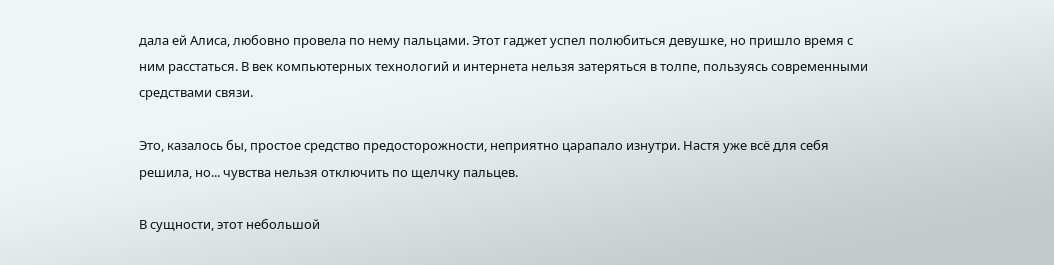дала ей Алиса, любовно провела по нему пальцами. Этот гаджет успел полюбиться девушке, но пришло время с ним расстаться. В век компьютерных технологий и интернета нельзя затеряться в толпе, пользуясь современными средствами связи.

Это, казалось бы, простое средство предосторожности, неприятно царапало изнутри. Настя уже всё для себя решила, но... чувства нельзя отключить по щелчку пальцев.

В сущности, этот небольшой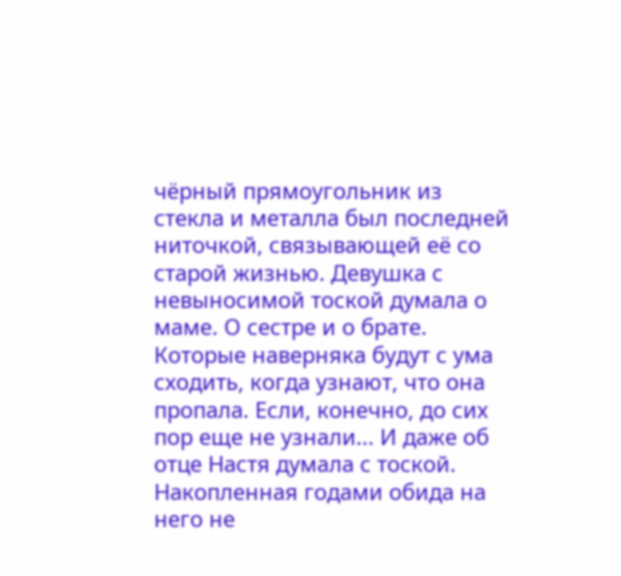чёрный прямоугольник из стекла и металла был последней ниточкой, связывающей её со старой жизнью. Девушка с невыносимой тоской думала о маме. О сестре и о брате. Которые наверняка будут с ума сходить, когда узнают, что она пропала. Если, конечно, до сих пор еще не узнали... И даже об отце Настя думала с тоской. Накопленная годами обида на него не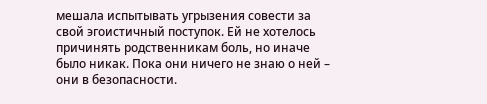мешала испытывать угрызения совести за свой эгоистичный поступок. Ей не хотелось причинять родственникам боль, но иначе было никак. Пока они ничего не знаю о ней – они в безопасности.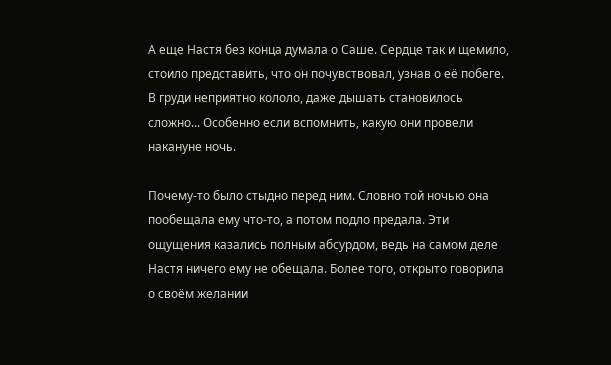А еще Настя без конца думала о Саше. Сердце так и щемило, стоило представить, что он почувствовал, узнав о её побеге. В груди неприятно кололо, даже дышать становилось сложно... Особенно если вспомнить, какую они провели накануне ночь.

Почему-то было стыдно перед ним. Словно той ночью она пообещала ему что-то, а потом подло предала. Эти ощущения казались полным абсурдом, ведь на самом деле Настя ничего ему не обещала. Более того, открыто говорила о своём желании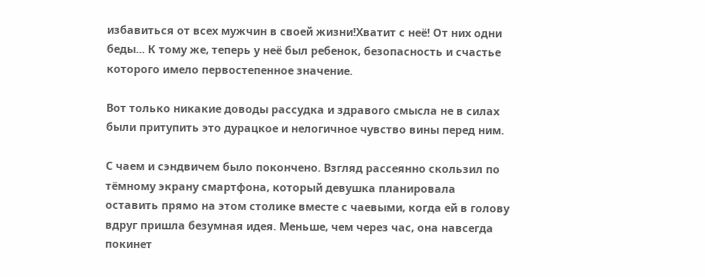избавиться от всех мужчин в своей жизни!Хватит с неё! От них одни беды... К тому же, теперь у неё был ребенок, безопасность и счастье которого имело первостепенное значение.

Вот только никакие доводы рассудка и здравого смысла не в силах были притупить это дурацкое и нелогичное чувство вины перед ним.

С чаем и сэндвичем было покончено. Взгляд рассеянно скользил по тёмному экрану смартфона, который девушка планировала оставить прямо на этом столике вместе с чаевыми, когда ей в голову вдруг пришла безумная идея. Меньше, чем через час, она навсегда покинет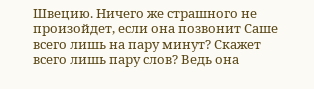Швецию. Ничего же страшного не произойдет, если она позвонит Саше всего лишь на пару минут? Скажет всего лишь пару слов? Ведь она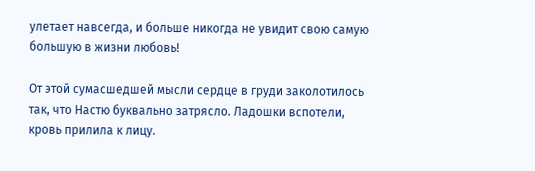улетает навсегда, и больше никогда не увидит свою самую большую в жизни любовь!

От этой сумасшедшей мысли сердце в груди заколотилось так, что Настю буквально затрясло. Ладошки вспотели, кровь прилила к лицу.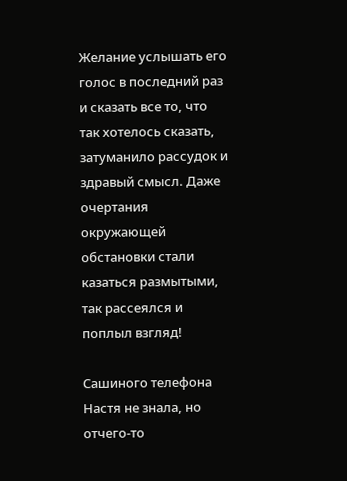Желание услышать его голос в последний раз и сказать все то, что так хотелось сказать, затуманило рассудок и здравый смысл. Даже очертания окружающей обстановки стали казаться размытыми, так рассеялся и поплыл взгляд!

Сашиного телефона Настя не знала, но отчего-то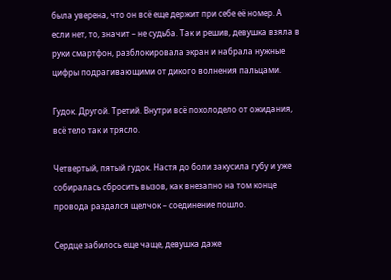была уверена, что он всё еще держит при себе её номер. А если нет, то, значит – не судьба. Так и решив, девушка взяла в руки смартфон, разблокировала экран и набрала нужные цифры подрагивающими от дикого волнения пальцами.

Гудок. Другой. Третий. Внутри всё похолодело от ожидания, всё тело так и трясло.

Четвертый, пятый гудок. Настя до боли закусила губу и уже собиралась сбросить вызов, как внезапно на том конце провода раздался щелчок – соединение пошло.

Сердце забилось еще чаще, девушка даже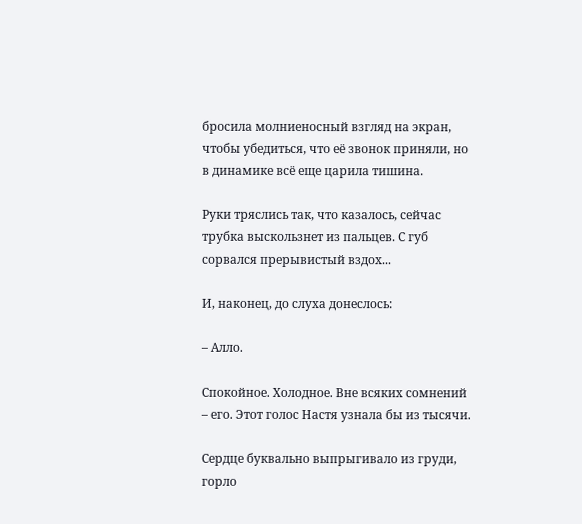бросила молниеносный взгляд на экран, чтобы убедиться, что её звонок приняли, но в динамике всё еще царила тишина.

Руки тряслись так, что казалось, сейчас трубка выскользнет из пальцев. С губ сорвался прерывистый вздох...

И, наконец, до слуха донеслось:

– Алло.

Спокойное. Холодное. Вне всяких сомнений – его. Этот голос Настя узнала бы из тысячи.

Сердце буквально выпрыгивало из груди, горло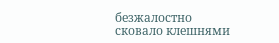безжалостно сковало клешнями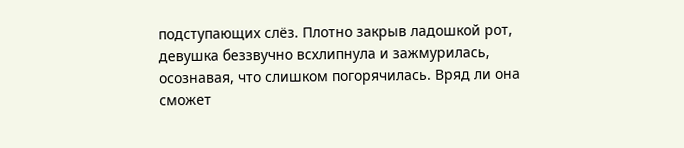подступающих слёз. Плотно закрыв ладошкой рот, девушка беззвучно всхлипнула и зажмурилась, осознавая, что слишком погорячилась. Вряд ли она сможет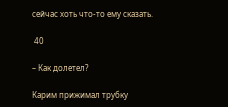сейчас хоть что-то ему сказать.

 40

– Как долетел?

Карим прижимал трубку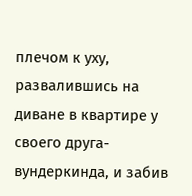плечом к уху, развалившись на диване в квартире у своего друга-вундеркинда, и забив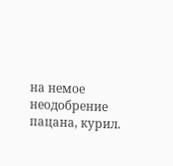на немое неодобрение пацана, курил.